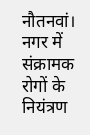नौतनवां। नगर में संक्रामक रोगों के नियंत्रण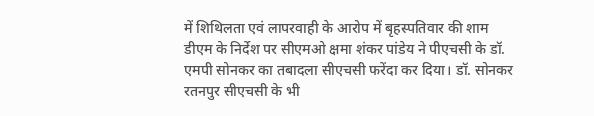में शिथिलता एवं लापरवाही के आरोप में बृहस्पतिवार की शाम डीएम के निर्देश पर सीएमओ क्षमा शंकर पांडेय ने पीएचसी के डॉ. एमपी सोनकर का तबादला सीएचसी फरेंदा कर दिया। डॉ. सोनकर रतनपुर सीएचसी के भी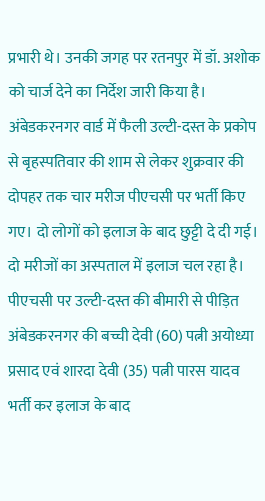प्रभारी थे। उनकी जगह पर रतनपुर में डॉ. अशोक को चार्ज देने का निर्देश जारी किया है। अंबेडकरनगर वार्ड में फैली उल्टी-दस्त के प्रकोप से बृहस्पतिवार की शाम से लेकर शुक्रवार की दोपहर तक चार मरीज पीएचसी पर भर्ती किए गए। दो लोगों को इलाज के बाद छुट्टी दे दी गई। दो मरीजों का अस्पताल में इलाज चल रहा है। पीएचसी पर उल्टी-दस्त की बीमारी से पीड़ित अंबेडकरनगर की बच्ची देवी (60) पत्नी अयोध्या प्रसाद एवं शारदा देवी (35) पत्नी पारस यादव भर्ती कर इलाज के बाद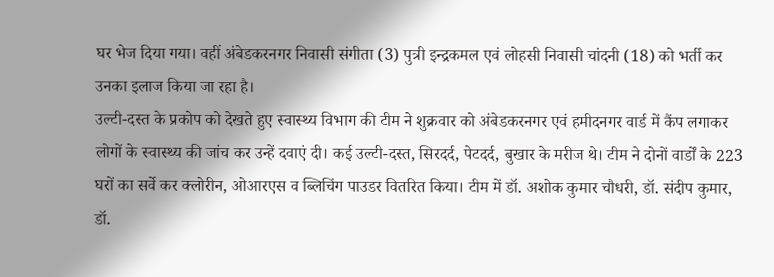घर भेज दिया गया। वहीं अंबेडकरनगर निवासी संगीता (3) पुत्री इन्द्रकमल एवं लोहसी निवासी चांदनी (18) को भर्ती कर उनका इलाज किया जा रहा है।
उल्टी-दस्त के प्रकोप को देखते हुए स्वास्थ्य विभाग की टीम ने शुक्रवार को अंबेडकरनगर एवं हमीदनगर वार्ड में कैंप लगाकर लोगों के स्वास्थ्य की जांच कर उन्हें दवाएं दी। कई उल्टी-दस्त, सिरदर्द, पेटदर्द, बुखार के मरीज थे। टीम ने दोनों वार्डों के 223 घरों का सर्वे कर क्लोरीन, ओआरएस व ब्लिचिंग पाउडर वितरित किया। टीम में डॉ. अशोक कुमार चौधरी, डॉ. संदीप कुमार, डॉ.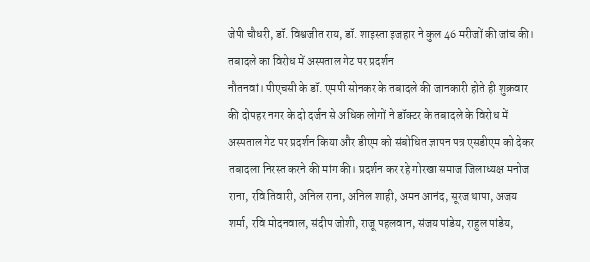जेपी चौधरी, डॉ. विश्वजीत राय, डॉ. शाइस्ता इजहार ने कुल 46 मरीजों की जांच की।
तबादले का विरोध में अस्पताल गेट पर प्रदर्शन
नौतनवां। पीएचसी के डॉ. एमपी सोनकर के तबादले की जानकारी होते ही शुक्रवार की दोपहर नगर के दो दर्जन से अधिक लोगों ने डॉक्टर के तबादले के विरोध में अस्पताल गेट पर प्रदर्शन किया और डीएम को संबोधित ज्ञापन पत्र एसडीएम को देकर तबादला निरस्त करने की मांग की। प्रदर्शन कर रहे गोरखा समाज जिलाध्यक्ष मनोज राना, रवि तिवारी, अनिल राना, अनिल शाही, अमन आनंद, सूरज थापा, अजय शर्मा, रवि मोदनवाल, संदीप जोशी, राजू पहलवान, संजय पांडेय, राहुल पांडेय,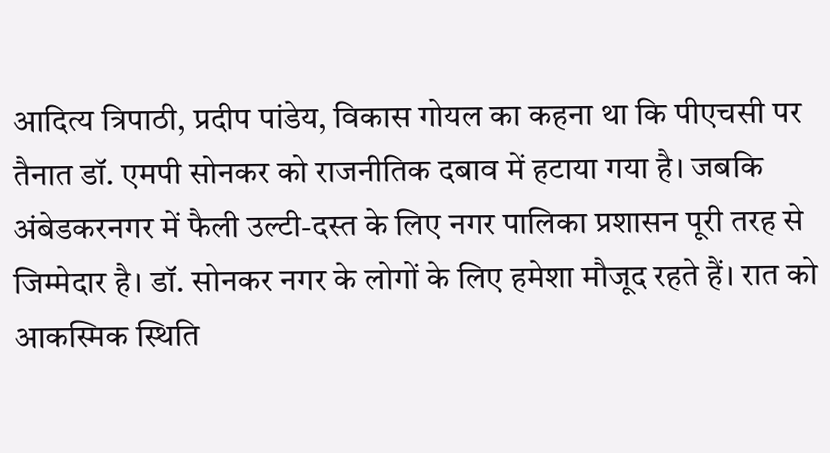आदित्य त्रिपाठी, प्रदीप पांडेय, विकास गोयल का कहना था कि पीएचसी पर तैनात डॉ. एमपी सोनकर को राजनीतिक दबाव में हटाया गया है। जबकि अंबेडकरनगर में फैली उल्टी-दस्त के लिए नगर पालिका प्रशासन पूरी तरह से जिम्मेदार है। डॉ. सोनकर नगर के लोगों के लिए हमेशा मौजूद रहते हैं। रात को आकस्मिक स्थिति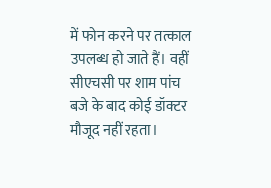में फोन करने पर तत्काल उपलब्ध हो जाते हैं। वहीं सीएचसी पर शाम पांच बजे के बाद कोई डॉक्टर मौजूद नहीं रहता।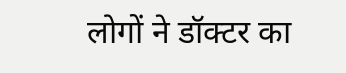लोगों ने डॉक्टर का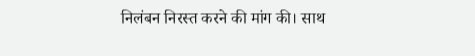निलंबन निरस्त करने की मांग की। साथ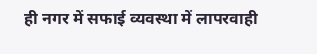ही नगर में सफाई व्यवस्था में लापरवाही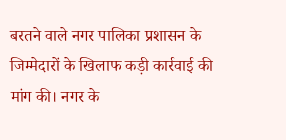बरतने वाले नगर पालिका प्रशासन के जिम्मेदारों के खिलाफ कड़ी कार्रवाई की मांग की। नगर के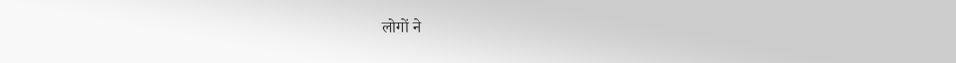लोगों ने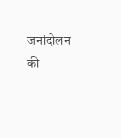जनांदोलन की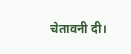चेतावनी दी।